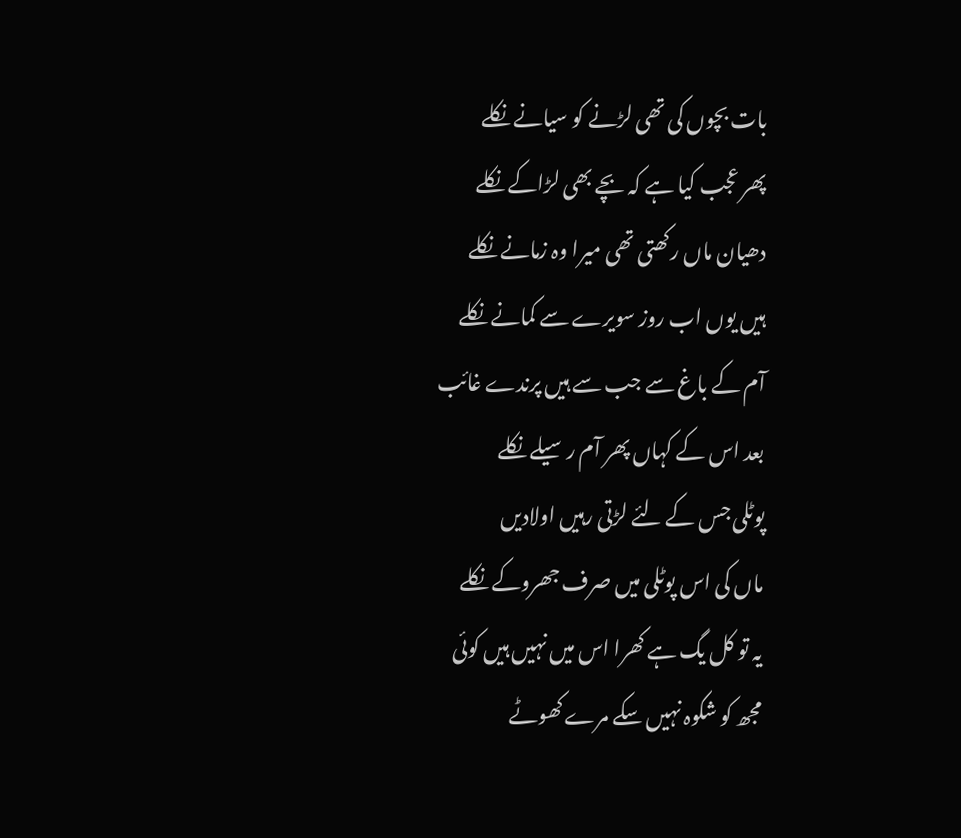بات بچوں کی تھی لڑنے کو سیانے نکلے
پھر عجب کیا ہے کہ بچے بھی لڑاکے نکلے
دھیان ماں رکھتی تھی میرا وہ زمانے نکلے
ہیں یوں اب روز سویرے سے کمانے نکلے
آم کے باغ سے جب سے ہیں پرندے غائب
بعد اس کے کہاں پھر آم رسیلے نکلے
پوٹلی جس کے لئے لڑتی رہیں اولادیں
ماں کی اس پوٹلی میں صرف جھروکے نکلے
یہ تو کل یگ ہے کھرا اس میں نہیں ہیں کوئی
مجھ کو شکوہ نہیں سکے مرے کھوٹے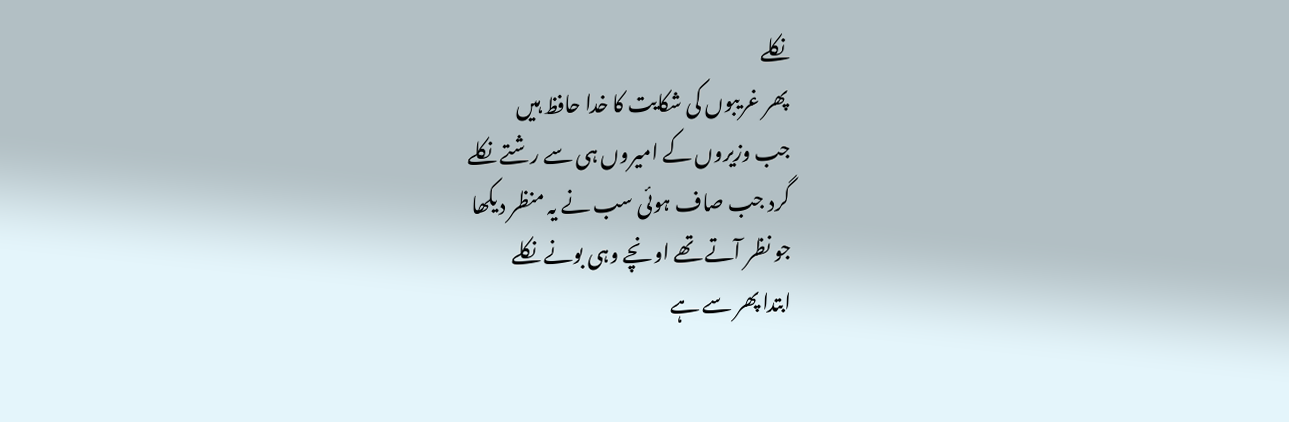نکلے
پھر غریبوں کی شکایت کا خدا حافظ ہیں
جب وزیروں کے امیروں ہی سے رشتے نکلے
گرد جب صاف ہوئی سب نے یہ منظر دیکھا
جو نظر آتے تھے اونچے وہی بونے نکلے
ابتدا پھر سے ہے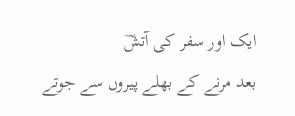ایک اور سفر کی آتشؔ
بعد مرنے کے بھلے پیروں سے جوتے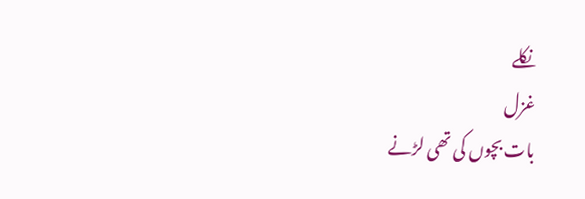نکلے
غزل
بات بچوں کی تھی لڑنے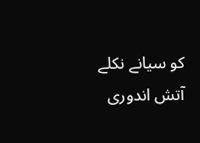کو سیانے نکلے
آتش اندوری